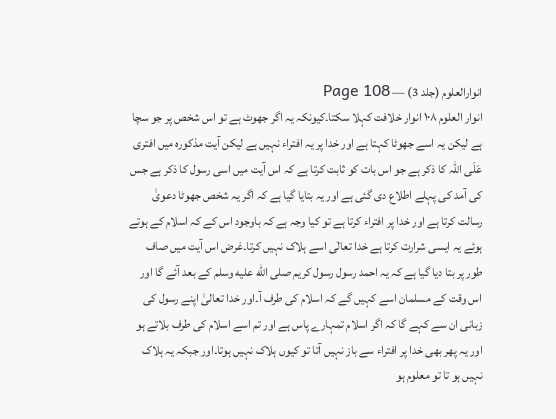انوارالعلوم (جلد 3) — Page 108
انوار العلوم ۱۰۸ انوار خلافت کہلا سکتا۔کیونکہ یہ اگر جھوٹ ہے تو اس شخص پر جو سچا ہے لیکن یہ اسے جھوٹا کہتا ہے اور خدا پر یہ افتراء نہیں ہے لیکن آیت مذکورہ میں افتری عَلَی اللہ کا ذکر ہے جو اس بات کو ثابت کرتا ہے کہ اس آیت میں اسی رسول کا ذکر ہے جس کی آمد کی پہلے اطلاع دی گئی ہے اور یہ بتایا گیا ہے کہ اگر یہ شخص جھوٹا دعویٰ رسالت کرتا ہے اور خدا پر افتراء کرتا ہے تو کیا وجہ ہے کہ باوجود اس کے کہ اسلام کے ہوتے ہوئے یہ ایسی شرارت کرتا ہے خدا تعالٰی اسے ہلاک نہیں کرتا۔غرض اس آیت میں صاف طور پر بتا دیا گیا ہے کہ یہ احمد رسول رسول کریم صلى الله عليه وسلم کے بعد آئے گا اور اس وقت کے مسلمان اسے کہیں گے کہ اسلام کی طرف آ۔اور خدا تعالیٰ اپنے رسول کی زبانی ان سے کہے گا کہ اگر اسلام تمہارے پاس ہے اور تم اسے اسلام کی طرف بلاتے ہو اور یہ پھر بھی خدا پر افتراء سے باز نہیں آتا تو کیوں ہلاک نہیں ہوتا۔اور جبکہ یہ ہلاک نہیں ہو تا تو معلوم ہو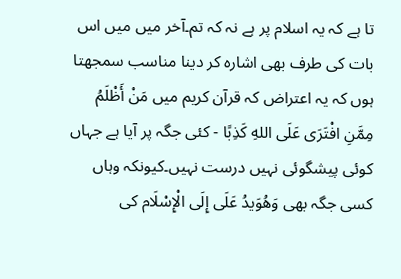تا ہے کہ یہ اسلام پر ہے نہ کہ تم۔آخر میں میں اس بات کی طرف بھی اشارہ کر دینا مناسب سمجھتا ہوں کہ یہ اعتراض کہ قرآن کریم میں مَنْ أَظْلَمُ مِمَّنِ افْتَرَى عَلَى اللهِ كَذِبًا - کئی جگہ پر آیا ہے جہاں کوئی پیشگوئی نہیں درست نہیں۔کیونکہ وہاں کسی جگہ بھی وَهُوَيدُ عَلَى إِلَى الْإِسْلَام کی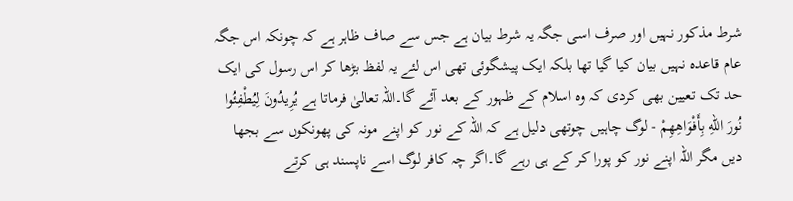شرط مذکور نہیں اور صرف اسی جگہ یہ شرط بیان ہے جس سے صاف ظاہر ہے کہ چونکہ اس جگہ عام قاعدہ نہیں بیان کیا گیا تھا بلکہ ایک پیشگوئی تھی اس لئے یہ لفظ بڑھا کر اس رسول کی ایک حد تک تعیین بھی کردی کہ وہ اسلام کے ظہور کے بعد آئے گا۔اللہ تعالیٰ فرماتا ہے يُرِيدُونَ لِيُطْفِئُوا نُورَ اللهِ بِأَفْوَاهِهِمْ - لوگ چاہیں چوتھی دلیل ہے کہ اللہ کے نور کو اپنے مونہ کی پھونکوں سے بجھا دیں مگر اللہ اپنے نور کو پورا کر کے ہی رہے گا۔اگر چہ کافر لوگ اسے ناپسند ہی کرتے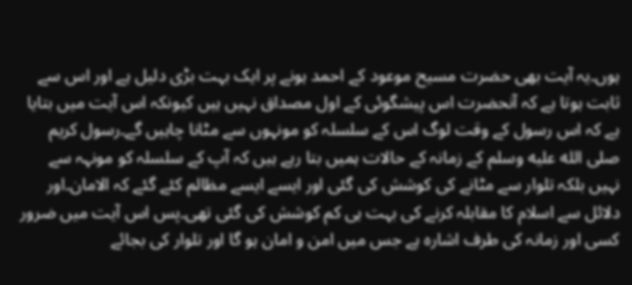ہوں۔یہ آیت بھی حضرت مسیح موعود کے احمد ہونے پر ایک بہت بڑی دلیل ہے اور اس سے ثابت ہوتا ہے کہ آنحضرت اس پیشگوئی کے اول مصداق نہیں ہیں کیونکہ اس آیت میں بتایا ہے کہ اس رسول کے وقت لوگ اس کے سلسلہ کو مونہوں سے مٹانا چاہیں گے۔رسول کریم صلى الله عليه وسلم کے زمانہ کے حالات ہمیں بتا رہے ہیں کہ آپ کے سلسلہ کو مونہہ سے نہیں بلکہ تلوار سے مٹانے کی کوشش کی گئی اور ایسے ایسے مظالم کئے گئے کہ الامان۔اور دلائل سے اسلام کا مقابلہ کرنے کی بہت ہی کم کوشش کی گئی تھی۔پس اس آیت میں ضرور کسی اور زمانہ کی طرف اشارہ ہے جس میں امن و امان ہو گا اور تلوار کی بجائے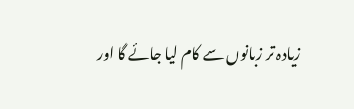زیادہ تر زبانوں سے کام لیا جائے گا اور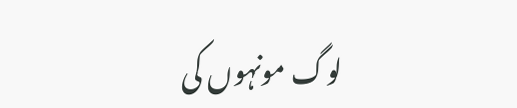لوگ مونہوں کی